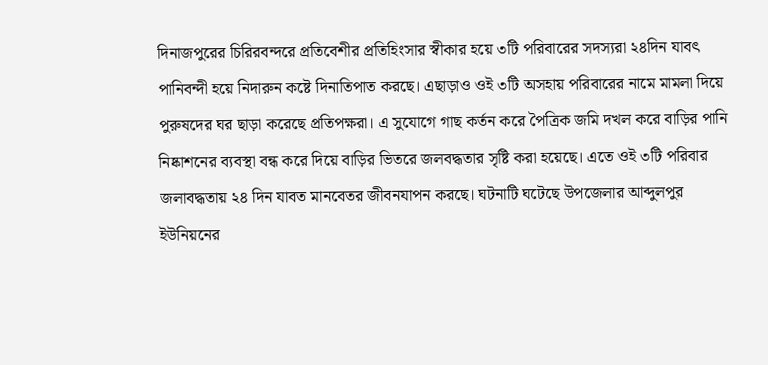দিনাজপুরের চিরিরবন্দরে প্রতিবেশীর প্রতিহিংসার স্বীকার হয়ে ৩টি পরিবারের সদস্যরা ২৪দিন যাবৎ পানিবন্দী হয়ে নিদারুন কষ্টে দিনাতিপাত করছে। এছাড়াও ওই ৩টি অসহায় পরিবারের নামে মামলা দিয়ে পুরুষদের ঘর ছাড়া করেছে প্রতিপক্ষরা। এ সুযোগে গাছ কর্তন করে পৈত্রিক জমি দখল করে বাড়ির পানি নিষ্কাশনের ব্যবস্থা বন্ধ করে দিয়ে বাড়ির ভিতরে জলবদ্ধতার সৃষ্টি করা হয়েছে। এতে ওই ৩টি পরিবার জলাবদ্ধতায় ২৪ দিন যাবত মানবেতর জীবনযাপন করছে। ঘটনাটি ঘটেছে উপজেলার আব্দুলপুর ইউনিয়নের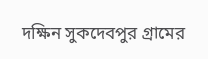দক্ষিন সুকদেবপুর গ্রামের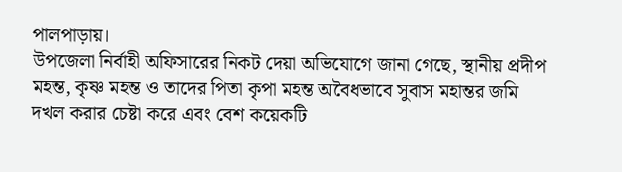পালপাড়ায়।
উপজেলা নির্বাহী অফিসারের নিকট দেয়া অভিযোগে জানা গেছে, স্থানীয় প্রদীপ মহন্ত, কৃষ্ণ মহন্ত ও তাদের পিতা কৃপা মহন্ত অবৈধভাবে সুবাস মহান্তর জমি দখল করার চেষ্টা করে এবং বেশ কয়েকটি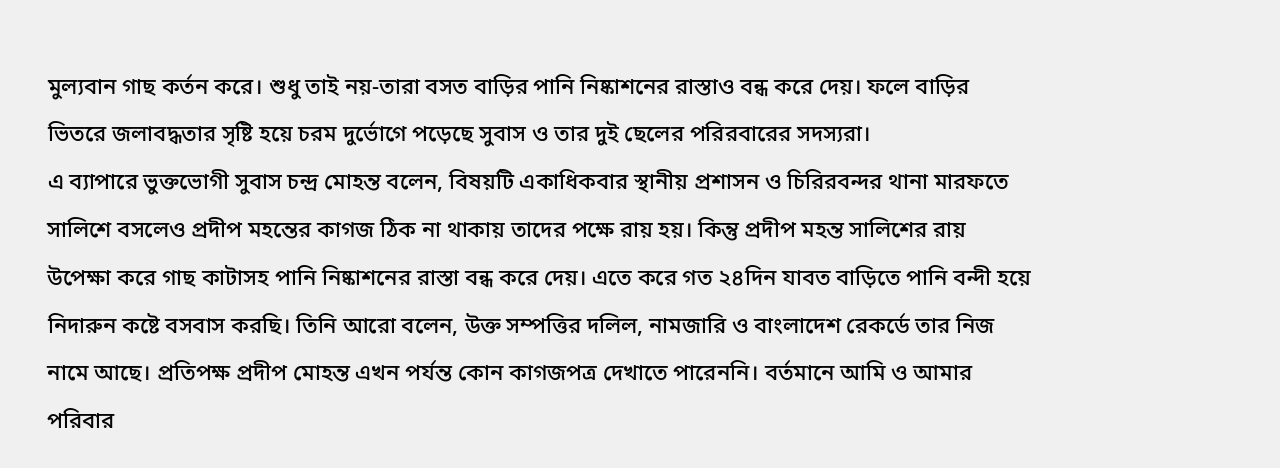মুল্যবান গাছ কর্তন করে। শুধু তাই নয়-তারা বসত বাড়ির পানি নিষ্কাশনের রাস্তাও বন্ধ করে দেয়। ফলে বাড়ির ভিতরে জলাবদ্ধতার সৃষ্টি হয়ে চরম দুর্ভোগে পড়েছে সুবাস ও তার দুই ছেলের পরিরবারের সদস্যরা।
এ ব্যাপারে ভুক্তভোগী সুবাস চন্দ্র মোহন্ত বলেন, বিষয়টি একাধিকবার স্থানীয় প্রশাসন ও চিরিরবন্দর থানা মারফতে সালিশে বসলেও প্রদীপ মহন্তের কাগজ ঠিক না থাকায় তাদের পক্ষে রায় হয়। কিন্তু প্রদীপ মহন্ত সালিশের রায় উপেক্ষা করে গাছ কাটাসহ পানি নিষ্কাশনের রাস্তা বন্ধ করে দেয়। এতে করে গত ২৪দিন যাবত বাড়িতে পানি বন্দী হয়ে নিদারুন কষ্টে বসবাস করছি। তিনি আরো বলেন, উক্ত সম্পত্তির দলিল, নামজারি ও বাংলাদেশ রেকর্ডে তার নিজ নামে আছে। প্রতিপক্ষ প্রদীপ মোহন্ত এখন পর্যন্ত কোন কাগজপত্র দেখাতে পারেননি। বর্তমানে আমি ও আমার পরিবার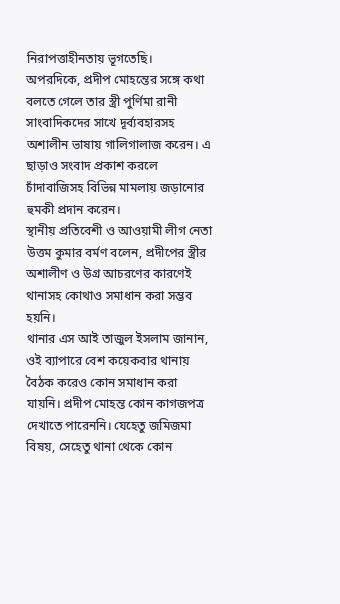নিরাপত্তাহীনতায় ভূগতেছি।
অপরদিকে, প্রদীপ মোহন্তের সঙ্গে কথা বলতে গেলে তার স্ত্রী পুর্ণিমা রানী সাংবাদিকদের সাখে দূর্ব্যবহারসহ অশালীন ভাষায় গালিগালাজ করেন। এ ছাড়াও সংবাদ প্রকাশ করলে চাঁদাবাজিসহ বিভিন্ন মামলায় জড়ানোর হুমকী প্রদান করেন।
স্থানীয় প্রতিবেশী ও আওয়ামী লীগ নেতা উত্তম কুমার বর্মণ বলেন, প্রদীপের স্ত্রীর অশালীণ ও উগ্র আচরণের কারণেই থানাসহ কোথাও সমাধান করা সম্ভব হয়নি।
থানার এস আই তাজুল ইসলাম জানান, ওই ব্যাপারে বেশ কয়েকবার থানায় বৈঠক করেও কোন সমাধান করা যায়নি। প্রদীপ মোহন্ত কোন কাগজপত্র দেখাতে পারেননি। যেহেতু জমিজমা বিষয়, সেহেতু থানা থেকে কোন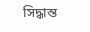সিদ্ধান্ত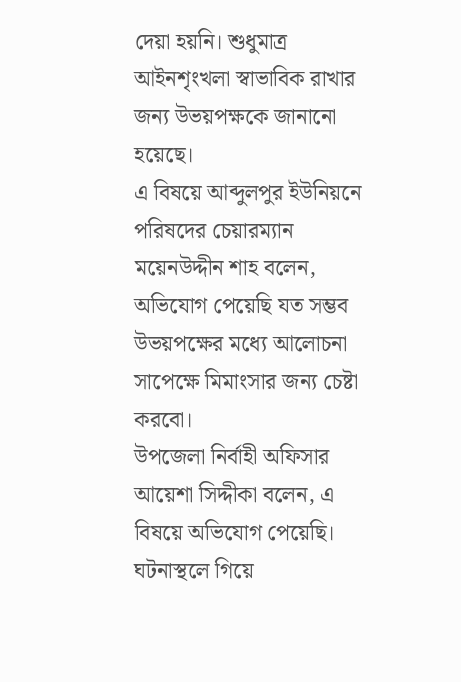দেয়া হয়নি। শুধুমাত্র আইনশৃংখলা স্বাভাবিক রাখার জন্য উভয়পক্ষকে জানানো হয়েছে।
এ বিষয়ে আব্দুলপুর ইউনিয়নে পরিষদের চেয়ারম্যান ময়েনউদ্দীন শাহ বলেন, অভিযোগ পেয়েছি যত সম্ভব উভয়পক্ষের মধ্যে আলোচনা সাপেক্ষে মিমাংসার জন্য চেষ্টা করবো।
উপজেলা নির্বাহী অফিসার আয়েশা সিদ্দীকা বলেন, এ বিষয়ে অভিযোগ পেয়েছি। ঘটনাস্থলে গিয়ে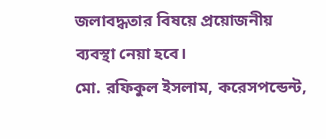জলাবদ্ধতার বিষয়ে প্রয়োজনীয় ব্যবস্থা নেয়া হবে।
মো. রফিকুল ইসলাম, করেসপন্ডেন্ট,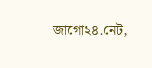জাগো২৪.নেট,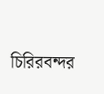চিরিরবন্দর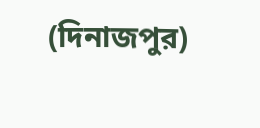(দিনাজপুর)